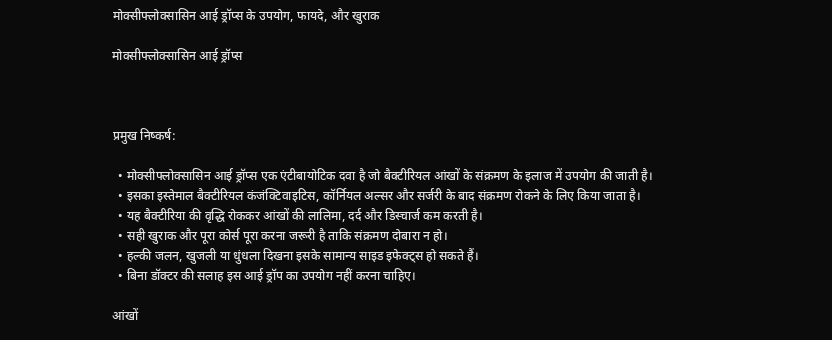मोक्सीफ्लोक्सासिन आई ड्रॉप्स के उपयोग, फायदे, और खुराक

मोक्सीफ्लोक्सासिन आई ड्रॉप्स



प्रमुख निष्कर्ष:

  • मोक्सीफ्लोक्सासिन आई ड्रॉप्स एक एंटीबायोटिक दवा है जो बैक्टीरियल आंखों के संक्रमण के इलाज में उपयोग की जाती है।
  • इसका इस्तेमाल बैक्टीरियल कंजंक्टिवाइटिस, कॉर्नियल अल्सर और सर्जरी के बाद संक्रमण रोकने के लिए किया जाता है।
  • यह बैक्टीरिया की वृद्धि रोककर आंखों की लालिमा, दर्द और डिस्चार्ज कम करती है।
  • सही खुराक और पूरा कोर्स पूरा करना जरूरी है ताकि संक्रमण दोबारा न हो।
  • हल्की जलन, खुजली या धुंधला दिखना इसके सामान्य साइड इफेक्ट्स हो सकते हैं।
  • बिना डॉक्टर की सलाह इस आई ड्रॉप का उपयोग नहीं करना चाहिए।

आंखों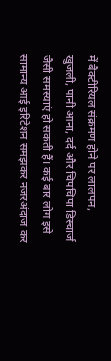में बैक्टीरियल संक्रमण होने पर लालपन, खुजली, पानी आना, दर्द और चिपचिपा डिस्चार्ज जैसी समस्याएं हो सकती हैं। कई बार लोग इसे सामान्य आई इरिटेशन समझकर नजरअंदाज कर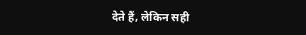देते हैं, लेकिन सही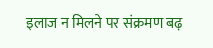इलाज न मिलने पर संक्रमण बढ़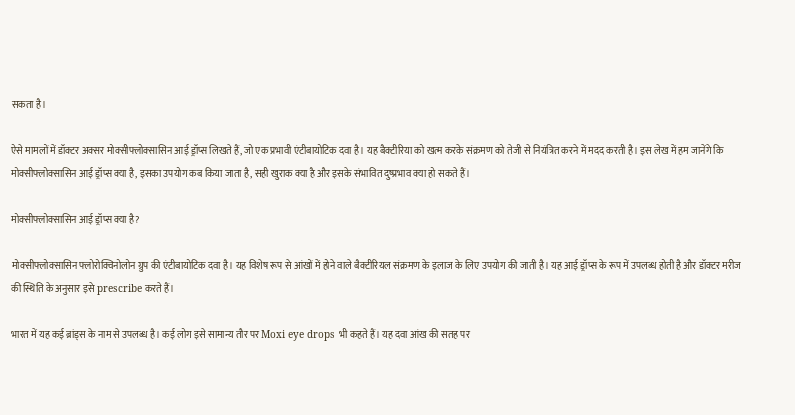सकता है।

ऐसे मामलों में डॉक्टर अक्सर मोक्सीफ्लोक्सासिन आई ड्रॉप्स लिखते हैं, जो एक प्रभावी एंटीबायोटिक दवा है। यह बैक्टीरिया को खत्म करके संक्रमण को तेजी से नियंत्रित करने में मदद करती है। इस लेख में हम जानेंगे कि मोक्सीफ्लोक्सासिन आई ड्रॉप्स क्या है, इसका उपयोग कब किया जाता है, सही खुराक क्या है और इसके संभावित दुष्प्रभाव क्या हो सकते हैं।

मोक्सीफ्लोक्सासिन आई ड्रॉप्स क्या है?

मोक्सीफ्लोक्सासिन फ्लोरोक्विनोलोन ग्रुप की एंटीबायोटिक दवा है। यह विशेष रूप से आंखों में होने वाले बैक्टीरियल संक्रमण के इलाज के लिए उपयोग की जाती है। यह आई ड्रॉप्स के रूप में उपलब्ध होती है और डॉक्टर मरीज की स्थिति के अनुसार इसे prescribe करते हैं।

भारत में यह कई ब्रांड्स के नाम से उपलब्ध है। कई लोग इसे सामान्य तौर पर Moxi eye drops भी कहते हैं। यह दवा आंख की सतह पर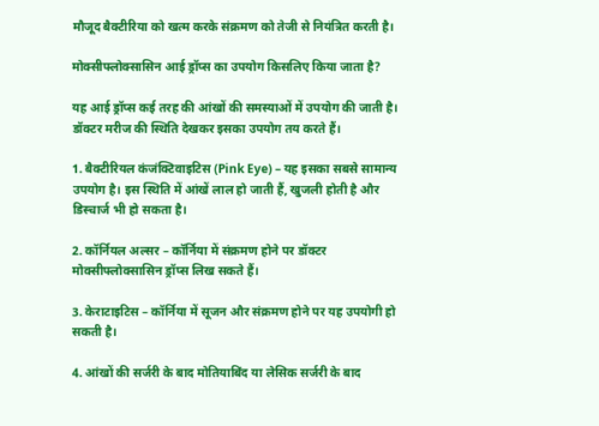मौजूद बैक्टीरिया को खत्म करके संक्रमण को तेजी से नियंत्रित करती है।

मोक्सीफ्लोक्सासिन आई ड्रॉप्स का उपयोग किसलिए किया जाता है?

यह आई ड्रॉप्स कई तरह की आंखों की समस्याओं में उपयोग की जाती है। डॉक्टर मरीज की स्थिति देखकर इसका उपयोग तय करते हैं।

1. बैक्टीरियल कंजंक्टिवाइटिस (Pink Eye) – यह इसका सबसे सामान्य उपयोग है। इस स्थिति में आंखें लाल हो जाती हैं, खुजली होती है और डिस्चार्ज भी हो सकता है।

2. कॉर्नियल अल्सर – कॉर्निया में संक्रमण होने पर डॉक्टर मोक्सीफ्लोक्सासिन ड्रॉप्स लिख सकते हैं।

3. केराटाइटिस – कॉर्निया में सूजन और संक्रमण होने पर यह उपयोगी हो सकती है।

4. आंखों की सर्जरी के बाद मोतियाबिंद या लेसिक सर्जरी के बाद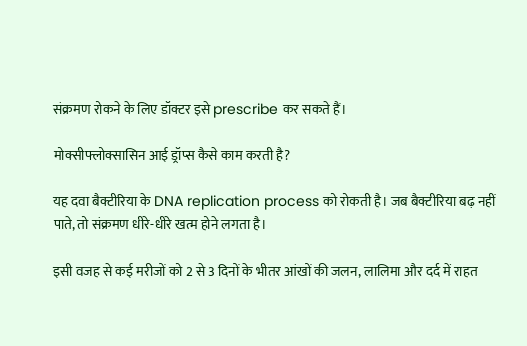संक्रमण रोकने के लिए डॉक्टर इसे prescribe कर सकते हैं।

मोक्सीफ्लोक्सासिन आई ड्रॉप्स कैसे काम करती है?

यह दवा बैक्टीरिया के DNA replication process को रोकती है। जब बैक्टीरिया बढ़ नहीं पाते, तो संक्रमण धीरे-धीरे खत्म होने लगता है।

इसी वजह से कई मरीजों को 2 से 3 दिनों के भीतर आंखों की जलन, लालिमा और दर्द में राहत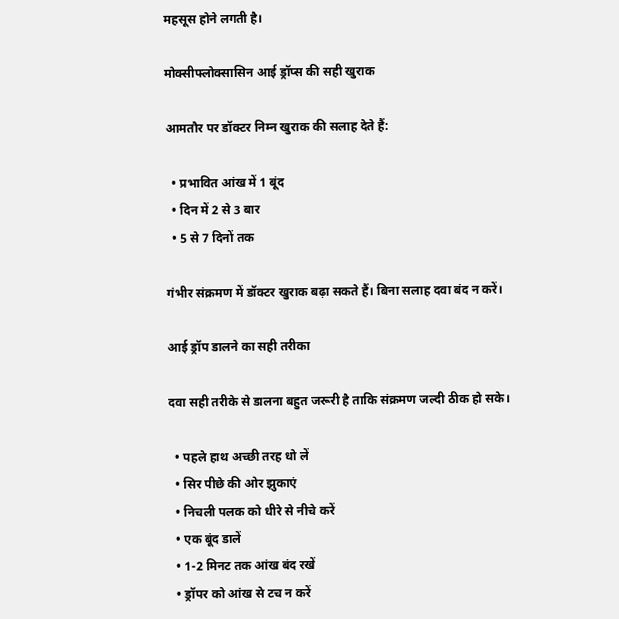महसूस होने लगती है।

मोक्सीफ्लोक्सासिन आई ड्रॉप्स की सही खुराक

आमतौर पर डॉक्टर निम्न खुराक की सलाह देते हैं:

  • प्रभावित आंख में 1 बूंद
  • दिन में 2 से 3 बार
  • 5 से 7 दिनों तक

गंभीर संक्रमण में डॉक्टर खुराक बढ़ा सकते हैं। बिना सलाह दवा बंद न करें।

आई ड्रॉप डालने का सही तरीका

दवा सही तरीके से डालना बहुत जरूरी है ताकि संक्रमण जल्दी ठीक हो सके।

  • पहले हाथ अच्छी तरह धो लें
  • सिर पीछे की ओर झुकाएं
  • निचली पलक को धीरे से नीचे करें
  • एक बूंद डालें
  • 1-2 मिनट तक आंख बंद रखें
  • ड्रॉपर को आंख से टच न करें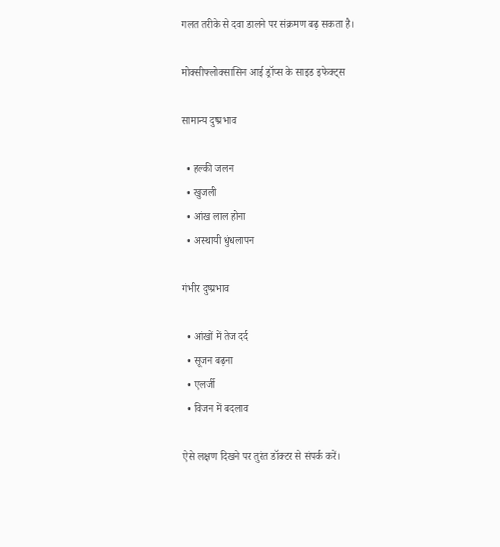गलत तरीके से दवा डालने पर संक्रमण बढ़ सकता है।

मोक्सीफ्लोक्सासिन आई ड्रॉप्स के साइड इफेक्ट्स

सामान्य दुष्प्रभाव

  • हल्की जलन
  • खुजली
  • आंख लाल होना
  • अस्थायी धुंधलापन

गंभीर दुष्प्रभाव

  • आंखों में तेज दर्द
  • सूजन बढ़ना
  • एलर्जी
  • विजन में बदलाव

ऐसे लक्षण दिखने पर तुरंत डॉक्टर से संपर्क करें।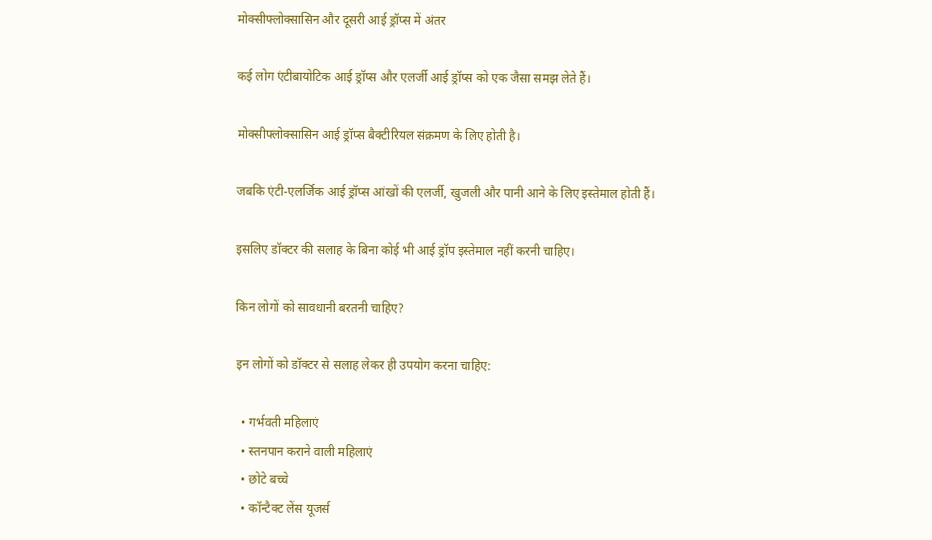मोक्सीफ्लोक्सासिन और दूसरी आई ड्रॉप्स में अंतर

कई लोग एंटीबायोटिक आई ड्रॉप्स और एलर्जी आई ड्रॉप्स को एक जैसा समझ लेते हैं।

मोक्सीफ्लोक्सासिन आई ड्रॉप्स बैक्टीरियल संक्रमण के लिए होती है।

जबकि एंटी-एलर्जिक आई ड्रॉप्स आंखों की एलर्जी, खुजली और पानी आने के लिए इस्तेमाल होती हैं।

इसलिए डॉक्टर की सलाह के बिना कोई भी आई ड्रॉप इस्तेमाल नहीं करनी चाहिए।

किन लोगों को सावधानी बरतनी चाहिए?

इन लोगों को डॉक्टर से सलाह लेकर ही उपयोग करना चाहिए:

  • गर्भवती महिलाएं
  • स्तनपान कराने वाली महिलाएं
  • छोटे बच्चे
  • कॉन्टैक्ट लेंस यूजर्स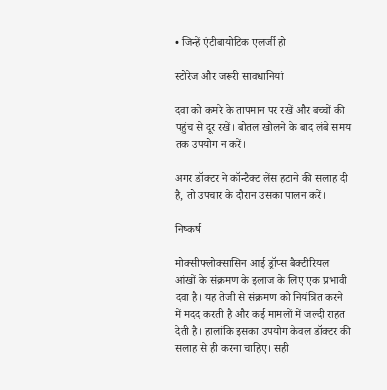• जिन्हें एंटीबायोटिक एलर्जी हो

स्टोरेज और जरूरी सावधानियां

दवा को कमरे के तापमान पर रखें और बच्चों की पहुंच से दूर रखें। बोतल खोलने के बाद लंबे समय तक उपयोग न करें।

अगर डॉक्टर ने कॉन्टैक्ट लेंस हटाने की सलाह दी है, तो उपचार के दौरान उसका पालन करें।

निष्कर्ष

मोक्सीफ्लोक्सासिन आई ड्रॉप्स बैक्टीरियल आंखों के संक्रमण के इलाज के लिए एक प्रभावी दवा है। यह तेजी से संक्रमण को नियंत्रित करने में मदद करती है और कई मामलों में जल्दी राहत देती है। हालांकि इसका उपयोग केवल डॉक्टर की सलाह से ही करना चाहिए। सही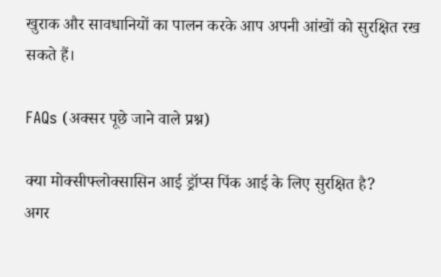खुराक और सावधानियों का पालन करके आप अपनी आंखों को सुरक्षित रख सकते हैं।

FAQs (अक्सर पूछे जाने वाले प्रश्न)

क्या मोक्सीफ्लोक्सासिन आई ड्रॉप्स पिंक आई के लिए सुरक्षित है?
अगर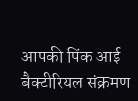आपकी पिंक आई बैक्टीरियल संक्रमण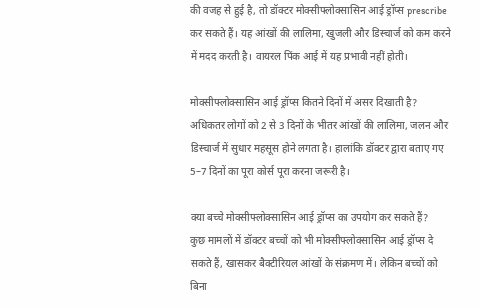की वजह से हुई है, तो डॉक्टर मोक्सीफ्लोक्सासिन आई ड्रॉप्स prescribe कर सकते हैं। यह आंखों की लालिमा, खुजली और डिस्चार्ज को कम करने में मदद करती है। वायरल पिंक आई में यह प्रभावी नहीं होती।

मोक्सीफ्लोक्सासिन आई ड्रॉप्स कितने दिनों में असर दिखाती है?
अधिकतर लोगों को 2 से 3 दिनों के भीतर आंखों की लालिमा, जलन और डिस्चार्ज में सुधार महसूस होने लगता है। हालांकि डॉक्टर द्वारा बताए गए 5–7 दिनों का पूरा कोर्स पूरा करना जरूरी है।

क्या बच्चे मोक्सीफ्लोक्सासिन आई ड्रॉप्स का उपयोग कर सकते हैं?
कुछ मामलों में डॉक्टर बच्चों को भी मोक्सीफ्लोक्सासिन आई ड्रॉप्स दे सकते हैं, खासकर बैक्टीरियल आंखों के संक्रमण में। लेकिन बच्चों को बिना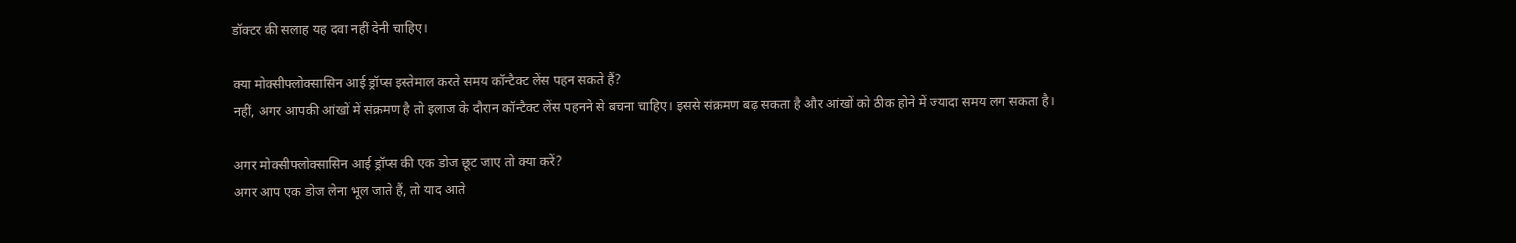डॉक्टर की सलाह यह दवा नहीं देनी चाहिए।

क्या मोक्सीफ्लोक्सासिन आई ड्रॉप्स इस्तेमाल करते समय कॉन्टैक्ट लेंस पहन सकते हैं?
नहीं, अगर आपकी आंखों में संक्रमण है तो इलाज के दौरान कॉन्टैक्ट लेंस पहनने से बचना चाहिए। इससे संक्रमण बढ़ सकता है और आंखों को ठीक होने में ज्यादा समय लग सकता है।

अगर मोक्सीफ्लोक्सासिन आई ड्रॉप्स की एक डोज छूट जाए तो क्या करें?
अगर आप एक डोज लेना भूल जाते हैं, तो याद आते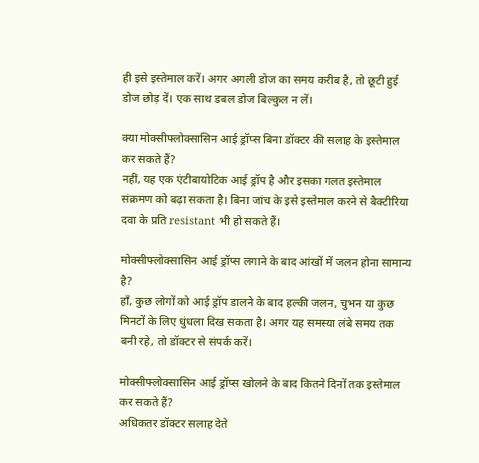ही इसे इस्तेमाल करें। अगर अगली डोज का समय करीब है, तो छूटी हुई डोज छोड़ दें। एक साथ डबल डोज बिल्कुल न लें।

क्या मोक्सीफ्लोक्सासिन आई ड्रॉप्स बिना डॉक्टर की सलाह के इस्तेमाल कर सकते हैं?
नहीं, यह एक एंटीबायोटिक आई ड्रॉप है और इसका गलत इस्तेमाल संक्रमण को बढ़ा सकता है। बिना जांच के इसे इस्तेमाल करने से बैक्टीरिया दवा के प्रति resistant भी हो सकते हैं।

मोक्सीफ्लोक्सासिन आई ड्रॉप्स लगाने के बाद आंखों में जलन होना सामान्य है?
हाँ, कुछ लोगों को आई ड्रॉप डालने के बाद हल्की जलन, चुभन या कुछ मिनटों के लिए धुंधला दिख सकता है। अगर यह समस्या लंबे समय तक बनी रहे, तो डॉक्टर से संपर्क करें।

मोक्सीफ्लोक्सासिन आई ड्रॉप्स खोलने के बाद कितने दिनों तक इस्तेमाल कर सकते हैं?
अधिकतर डॉक्टर सलाह देते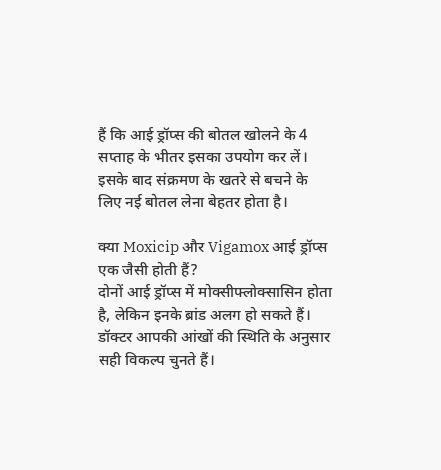हैं कि आई ड्रॉप्स की बोतल खोलने के 4 सप्ताह के भीतर इसका उपयोग कर लें। इसके बाद संक्रमण के खतरे से बचने के लिए नई बोतल लेना बेहतर होता है।

क्या Moxicip और Vigamox आई ड्रॉप्स एक जैसी होती हैं?
दोनों आई ड्रॉप्स में मोक्सीफ्लोक्सासिन होता है, लेकिन इनके ब्रांड अलग हो सकते हैं। डॉक्टर आपकी आंखों की स्थिति के अनुसार सही विकल्प चुनते हैं।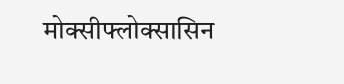मोक्सीफ्लोक्सासिन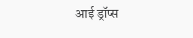आई ड्रॉप्स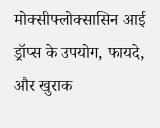मोक्सीफ्लोक्सासिन आई ड्रॉप्स के उपयोग, फायदे, और खुराक